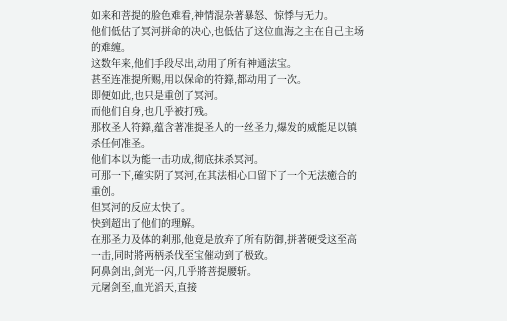如来和菩提的脸色难看,神情混杂著暴怒、惊悸与无力。
他们低估了冥河拼命的决心,也低估了这位血海之主在自己主场的难缠。
这数年来,他们手段尽出,动用了所有神通法宝。
甚至连准提所赐,用以保命的符籙,都动用了一次。
即便如此,也只是重创了冥河。
而他们自身,也几乎被打残。
那枚圣人符籙,蕴含著准提圣人的一丝圣力,爆发的威能足以镇杀任何准圣。
他们本以为能一击功成,彻底抹杀冥河。
可那一下,確实阴了冥河,在其法相心口留下了一个无法癒合的重创。
但冥河的反应太快了。
快到超出了他们的理解。
在那圣力及体的剎那,他竟是放弃了所有防御,拼著硬受这至高一击,同时將两柄杀伐至宝催动到了极致。
阿鼻剑出,剑光一闪,几乎將菩提腰斩。
元屠剑至,血光滔天,直接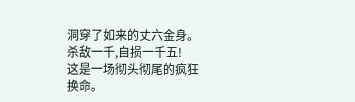洞穿了如来的丈六金身。
杀敌一千,自损一千五!
这是一场彻头彻尾的疯狂换命。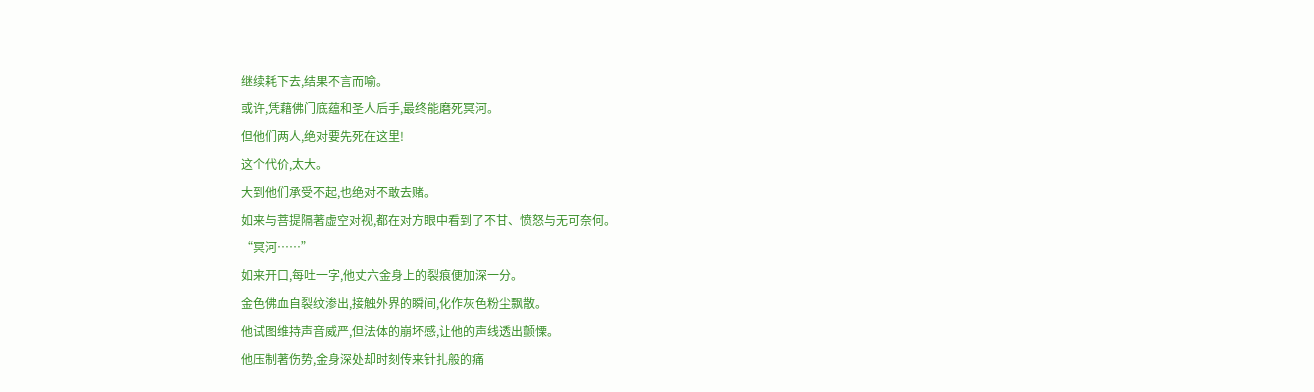继续耗下去,结果不言而喻。
或许,凭藉佛门底蕴和圣人后手,最终能磨死冥河。
但他们两人,绝对要先死在这里!
这个代价,太大。
大到他们承受不起,也绝对不敢去赌。
如来与菩提隔著虚空对视,都在对方眼中看到了不甘、愤怒与无可奈何。
“冥河……”
如来开口,每吐一字,他丈六金身上的裂痕便加深一分。
金色佛血自裂纹渗出,接触外界的瞬间,化作灰色粉尘飘散。
他试图维持声音威严,但法体的崩坏感,让他的声线透出颤慄。
他压制著伤势,金身深处却时刻传来针扎般的痛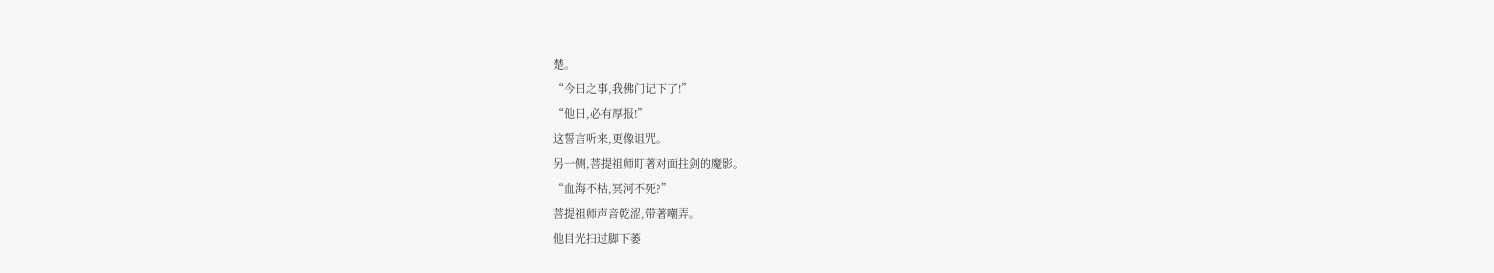楚。
“今日之事,我佛门记下了!”
“他日,必有厚报!”
这誓言听来,更像诅咒。
另一侧,菩提祖师盯著对面拄剑的魔影。
“血海不枯,冥河不死?”
菩提祖师声音乾涩,带著嘲弄。
他目光扫过脚下萎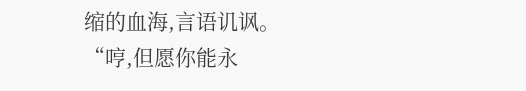缩的血海,言语讥讽。
“哼,但愿你能永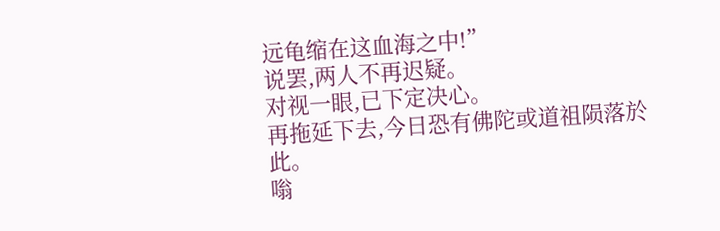远龟缩在这血海之中!”
说罢,两人不再迟疑。
对视一眼,已下定决心。
再拖延下去,今日恐有佛陀或道祖陨落於此。
嗡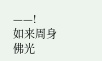——!
如来周身佛光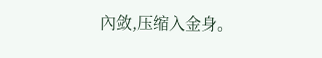內敛,压缩入金身。